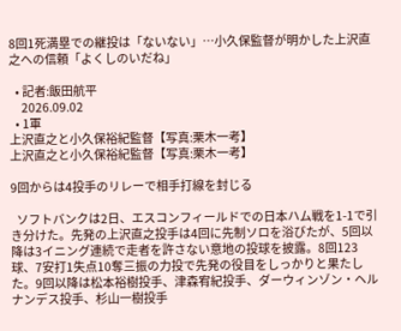8回1死満塁での継投は「ないない」…小久保監督が明かした上沢直之への信頼「よくしのいだね」

  • 記者:飯田航平
    2026.09.02
  • 1軍
上沢直之と小久保裕紀監督【写真:栗木一考】
上沢直之と小久保裕紀監督【写真:栗木一考】

9回からは4投手のリレーで相手打線を封じる

  ソフトバンクは2日、エスコンフィールドでの日本ハム戦を1-1で引き分けた。先発の上沢直之投手は4回に先制ソロを浴びたが、5回以降は3イニング連続で走者を許さない意地の投球を披露。8回123球、7安打1失点10奪三振の力投で先発の役目をしっかりと果たした。9回以降は松本裕樹投手、津森宥紀投手、ダーウィンゾン・ヘルナンデス投手、杉山一樹投手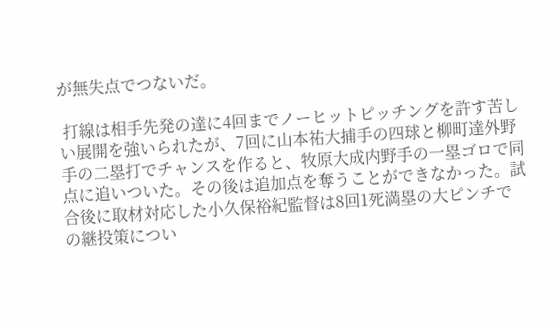が無失点でつないだ。

 打線は相手先発の達に4回までノーヒットピッチングを許す苦しい展開を強いられたが、7回に山本祐大捕手の四球と柳町達外野手の二塁打でチャンスを作ると、牧原大成内野手の一塁ゴロで同点に追いついた。その後は追加点を奪うことができなかった。試合後に取材対応した小久保裕紀監督は8回1死満塁の大ピンチでの継投策につい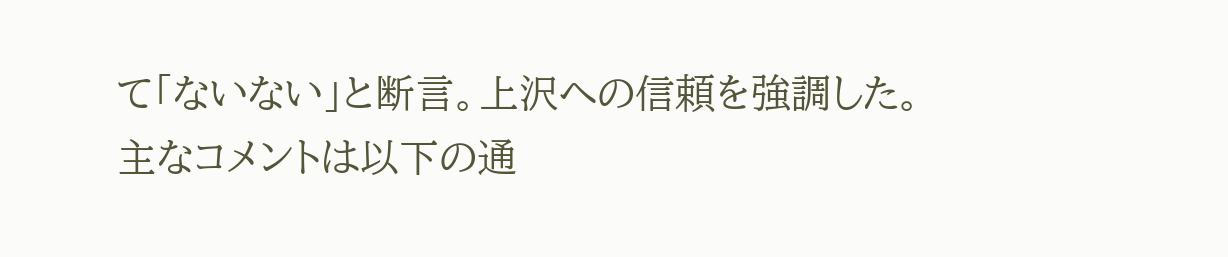て「ないない」と断言。上沢への信頼を強調した。主なコメントは以下の通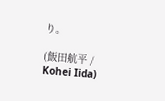り。

(飯田航平 / Kohei Iida)